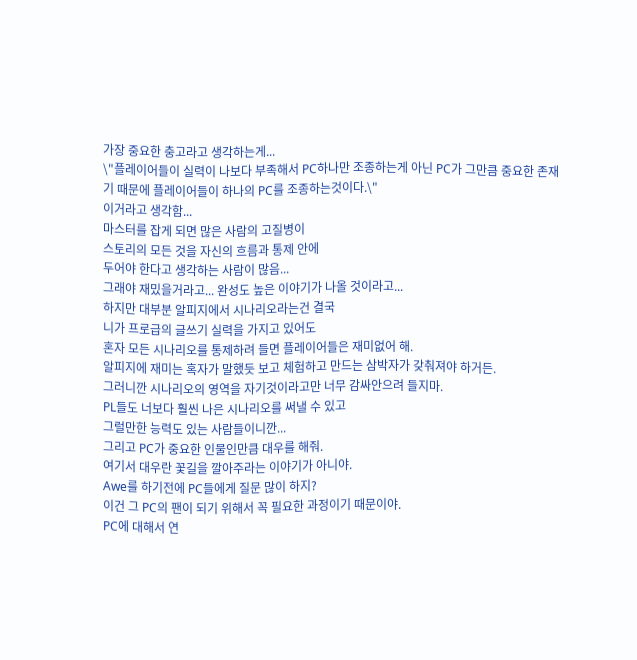가장 중요한 충고라고 생각하는게...
\"플레이어들이 실력이 나보다 부족해서 PC하나만 조종하는게 아닌 PC가 그만큼 중요한 존재기 때문에 플레이어들이 하나의 PC를 조종하는것이다.\"
이거라고 생각함...
마스터를 잡게 되면 많은 사람의 고질병이
스토리의 모든 것을 자신의 흐름과 통제 안에
두어야 한다고 생각하는 사람이 많음...
그래야 재밌을거라고... 완성도 높은 이야기가 나올 것이라고...
하지만 대부분 알피지에서 시나리오라는건 결국
니가 프로급의 글쓰기 실력을 가지고 있어도
혼자 모든 시나리오를 통제하려 들면 플레이어들은 재미없어 해.
알피지에 재미는 혹자가 말했듯 보고 체험하고 만드는 삼박자가 갖춰져야 하거든.
그러니깐 시나리오의 영역을 자기것이라고만 너무 감싸안으려 들지마.
PL들도 너보다 훨씬 나은 시나리오를 써낼 수 있고
그럴만한 능력도 있는 사람들이니깐...
그리고 PC가 중요한 인물인만큼 대우를 해줘.
여기서 대우란 꽃길을 깔아주라는 이야기가 아니야.
Awe를 하기전에 PC들에게 질문 많이 하지?
이건 그 PC의 팬이 되기 위해서 꼭 필요한 과정이기 때문이야.
PC에 대해서 연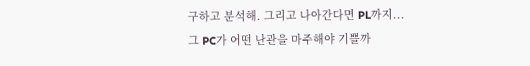구하고 분석해. 그리고 나아간다면 PL까지...
그 PC가 어떤 난관을 마주해야 기쁠까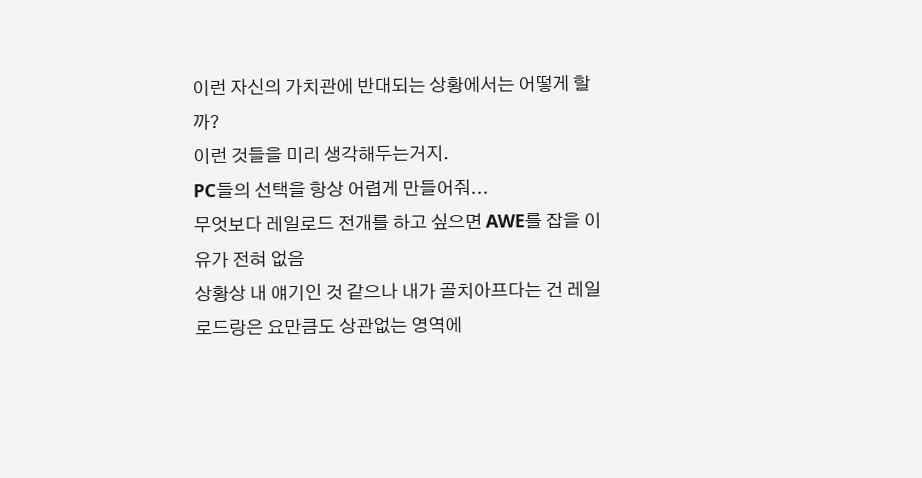이런 자신의 가치관에 반대되는 상황에서는 어떻게 할까?
이런 것들을 미리 생각해두는거지.
PC들의 선택을 항상 어렵게 만들어줘...
무엇보다 레일로드 전개를 하고 싶으면 AWE를 잡을 이유가 전혀 없음
상황상 내 얘기인 것 같으나 내가 골치아프다는 건 레일로드랑은 요만큼도 상관없는 영역에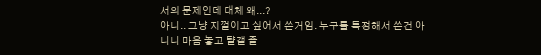서의 문제인데 대체 왜...?
아니.. 그냥 지껄이고 싶어서 쓴거임. 누구를 특정해서 쓴건 아니니 마음 놓고 턀갤 즐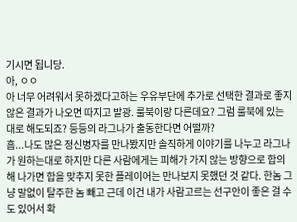기시면 됩니당.
아, ㅇㅇ
아 너무 어려워서 못하겠다고하는 우유부단에 추가로 선택한 결과로 좋지않은 결과가 나오면 따지고 발광. 룰북이랑 다른데요? 그럼 룰북에 있는대로 해도되죠? 등등의 라그나가 출동한다면 어떨까?
흠...나도 많은 정신병자를 만나봤지만 솔직하게 이야기를 나누고 라그나가 원하는대로 하지만 다른 사람에게는 피해가 가지 않는 방향으로 합의해 나가면 합을 맞추지 못한 플레이어는 만나보지 못했던 것 같다. 한놈 그냥 말없이 탈주한 놈 빼고 근데 이건 내가 사람고르는 선구안이 좋은 걸 수도 있어서 확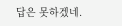답은 못하겠네.